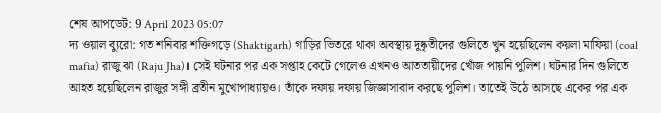শেষ আপডেট: 9 April 2023 05:07
দ্য ওয়াল ব্যুরো: গত শনিবার শক্তিগড়ে (Shaktigarh) গাড়ির ভিতরে থাকা অবস্থায় দুষ্কৃতীদের গুলিতে খুন হয়েছিলেন কয়লা মাফিয়া (coal mafia) রাজু ঝা (Raju Jha)। সেই ঘটনার পর এক সপ্তাহ কেটে গেলেও এখনও আততায়ীদের খোঁজ পায়নি পুলিশ। ঘটনার দিন গুলিতে আহত হয়েছিলেন রাজুর সঙ্গী ব্রতীন মুখোপাধ্যায়ও। তাঁকে দফায় দফায় জিজ্ঞাসাবাদ করছে পুলিশ। তাতেই উঠে আসছে একের পর এক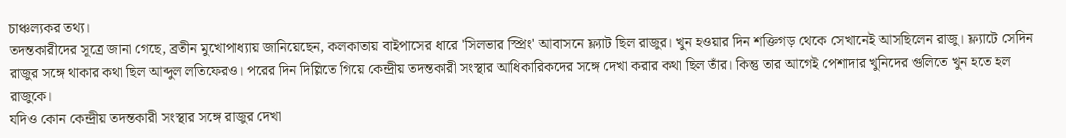চাঞ্চল্যকর তথ্য।
তদন্তকারীদের সূত্রে জানা গেছে, ব্রতীন মুখোপাধ্যায় জানিয়েছেন, কলকাতায় বাইপাসের ধারে 'সিলভার স্প্রিং' আবাসনে ফ্ল্যাট ছিল রাজুর। খুন হওয়ার দিন শক্তিগড় থেকে সেখানেই আসছিলেন রাজু। ফ্ল্যাটে সেদিন রাজুর সঙ্গে থাকার কথা ছিল আব্দুল লতিফেরও। পরের দিন দিল্লিতে গিয়ে কেন্দ্রীয় তদন্তকারী সংস্থার আধিকারিকদের সঙ্গে দেখা করার কথা ছিল তাঁর। কিন্তু তার আগেই পেশাদার খুনিদের গুলিতে খুন হতে হল রাজুকে।
যদিও কোন কেন্দ্রীয় তদন্তকারী সংস্থার সঙ্গে রাজুর দেখা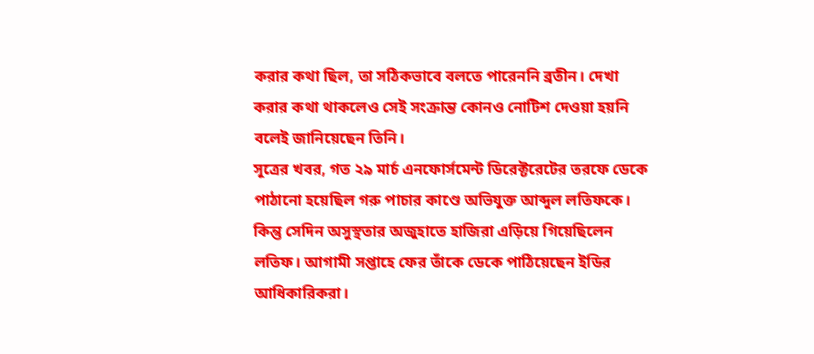করার কথা ছিল, তা সঠিকভাবে বলতে পারেননি ব্রতীন। দেখা করার কথা থাকলেও সেই সংক্রান্ত কোনও নোটিশ দেওয়া হয়নি বলেই জানিয়েছেন তিনি।
সূত্রের খবর, গত ২৯ মার্চ এনফোর্সমেন্ট ডিরেক্টরেটের তরফে ডেকে পাঠানো হয়েছিল গরু পাচার কাণ্ডে অভিযুক্ত আব্দুল লতিফকে। কিন্তু সেদিন অসুস্থতার অজুহাতে হাজিরা এড়িয়ে গিয়েছিলেন লতিফ। আগামী সপ্তাহে ফের তাঁকে ডেকে পাঠিয়েছেন ইডির আধিকারিকরা।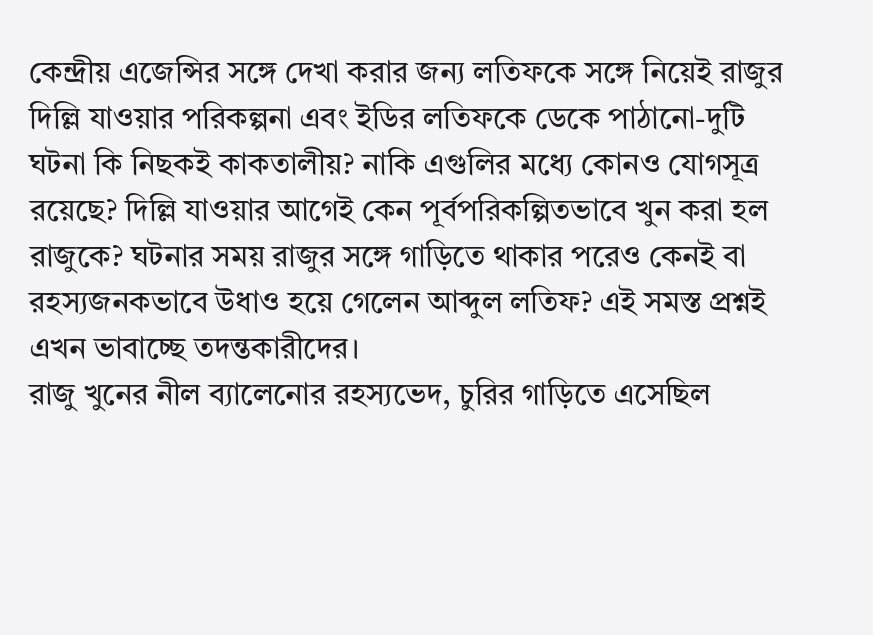কেন্দ্রীয় এজেন্সির সঙ্গে দেখা করার জন্য লতিফকে সঙ্গে নিয়েই রাজুর দিল্লি যাওয়ার পরিকল্পনা এবং ইডির লতিফকে ডেকে পাঠানো-দুটি ঘটনা কি নিছকই কাকতালীয়? নাকি এগুলির মধ্যে কোনও যোগসূত্র রয়েছে? দিল্লি যাওয়ার আগেই কেন পূর্বপরিকল্পিতভাবে খুন করা হল রাজুকে? ঘটনার সময় রাজুর সঙ্গে গাড়িতে থাকার পরেও কেনই বা রহস্যজনকভাবে উধাও হয়ে গেলেন আব্দুল লতিফ? এই সমস্ত প্রশ্নই এখন ভাবাচ্ছে তদন্তকারীদের।
রাজু খুনের নীল ব্যালেনোর রহস্যভেদ, চুরির গাড়িতে এসেছিল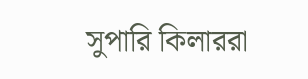সুপারি কিলাররা